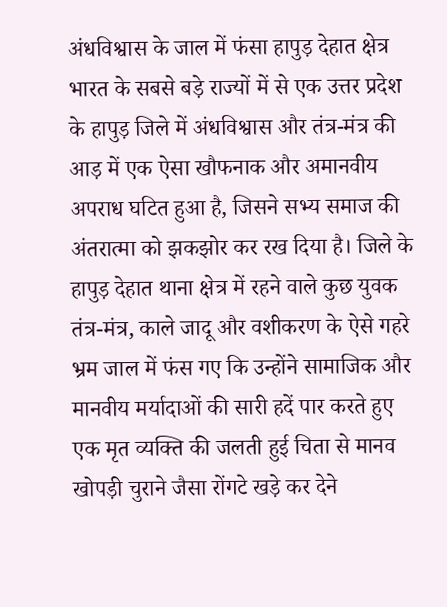अंधविश्वास के जाल में फंसा हापुड़ देहात क्षेत्र भारत के सबसे बड़े राज्यों में से एक उत्तर प्रदेश के हापुड़ जिले में अंधविश्वास और तंत्र-मंत्र की आड़ में एक ऐसा खौफनाक और अमानवीय अपराध घटित हुआ है, जिसने सभ्य समाज की अंतरात्मा को झकझोर कर रख दिया है। जिले के हापुड़ देहात थाना क्षेत्र में रहने वाले कुछ युवक तंत्र-मंत्र, काले जादू और वशीकरण के ऐसे गहरे भ्रम जाल में फंस गए कि उन्होंने सामाजिक और मानवीय मर्यादाओं की सारी हदें पार करते हुए एक मृत व्यक्ति की जलती हुई चिता से मानव खोपड़ी चुराने जैसा रोंगटे खड़े कर देने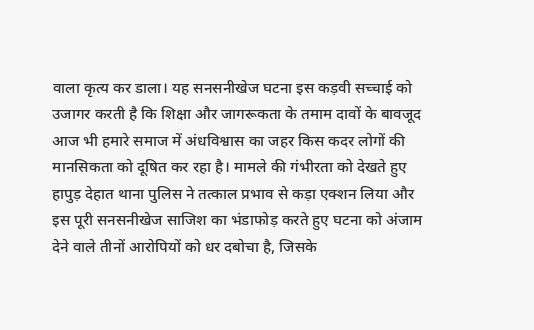वाला कृत्य कर डाला। यह सनसनीखेज घटना इस कड़वी सच्चाई को उजागर करती है कि शिक्षा और जागरूकता के तमाम दावों के बावजूद आज भी हमारे समाज में अंधविश्वास का जहर किस कदर लोगों की मानसिकता को दूषित कर रहा है। मामले की गंभीरता को देखते हुए हापुड़ देहात थाना पुलिस ने तत्काल प्रभाव से कड़ा एक्शन लिया और इस पूरी सनसनीखेज साजिश का भंडाफोड़ करते हुए घटना को अंजाम देने वाले तीनों आरोपियों को धर दबोचा है, जिसके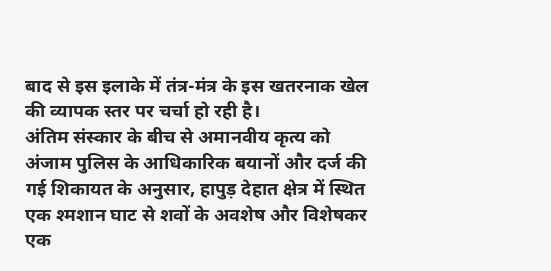बाद से इस इलाके में तंत्र-मंत्र के इस खतरनाक खेल की व्यापक स्तर पर चर्चा हो रही है।
अंतिम संस्कार के बीच से अमानवीय कृत्य को अंजाम पुलिस के आधिकारिक बयानों और दर्ज की गई शिकायत के अनुसार, हापुड़ देहात क्षेत्र में स्थित एक श्मशान घाट से शवों के अवशेष और विशेषकर एक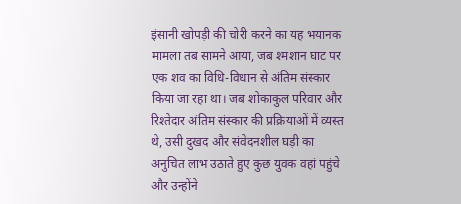इंसानी खोपड़ी की चोरी करने का यह भयानक मामला तब सामने आया, जब श्मशान घाट पर एक शव का विधि-विधान से अंतिम संस्कार किया जा रहा था। जब शोकाकुल परिवार और रिश्तेदार अंतिम संस्कार की प्रक्रियाओं में व्यस्त थे, उसी दुखद और संवेदनशील घड़ी का अनुचित लाभ उठाते हुए कुछ युवक वहां पहुंचे और उन्होंने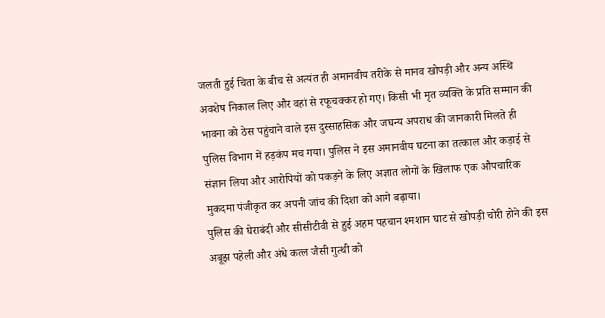जलती हुई चिता के बीच से अत्यंत ही अमानवीय तरीके से मानव खोपड़ी और अन्य अस्थि अवशेष निकाल लिए और वहां से रफूचक्कर हो गए। किसी भी मृत व्यक्ति के प्रति सम्मान की भावना को ठेस पहुंचाने वाले इस दुस्साहसिक और जघन्य अपराध की जानकारी मिलते ही पुलिस विभाग में हड़कंप मच गया। पुलिस ने इस अमानवीय घटना का तत्काल और कड़ाई से संज्ञान लिया और आरोपियों को पकड़ने के लिए अज्ञात लोगों के खिलाफ एक औपचारिक मुकदमा पंजीकृत कर अपनी जांच की दिशा को आगे बढ़ाया।
पुलिस की घेराबंदी और सीसीटीवी से हुई अहम पहचान श्मशान घाट से खोपड़ी चोरी होने की इस अबूझ पहेली और अंधे कत्ल जैसी गुत्थी को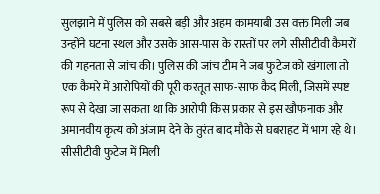सुलझाने में पुलिस को सबसे बड़ी और अहम कामयाबी उस वक्त मिली जब उन्होंने घटना स्थल और उसके आस-पास के रास्तों पर लगे सीसीटीवी कैमरों की गहनता से जांच की। पुलिस की जांच टीम ने जब फुटेज को खंगाला तो एक कैमरे में आरोपियों की पूरी करतूत साफ-साफ कैद मिली, जिसमें स्पष्ट रूप से देखा जा सकता था कि आरोपी किस प्रकार से इस खौफनाक और अमानवीय कृत्य को अंजाम देने के तुरंत बाद मौके से घबराहट में भाग रहे थे। सीसीटीवी फुटेज में मिली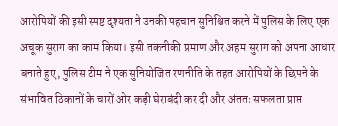आरोपियों की इसी स्पष्ट दृश्यता ने उनकी पहचान सुनिश्चित करने में पुलिस के लिए एक अचूक सुराग का काम किया। इसी तकनीकी प्रमाण और अहम सुराग को अपना आधार बनाते हुए, पुलिस टीम ने एक सुनियोजित रणनीति के तहत आरोपियों के छिपने के संभावित ठिकानों के चारों ओर कड़ी घेराबंदी कर दी और अंततः सफलता प्राप्त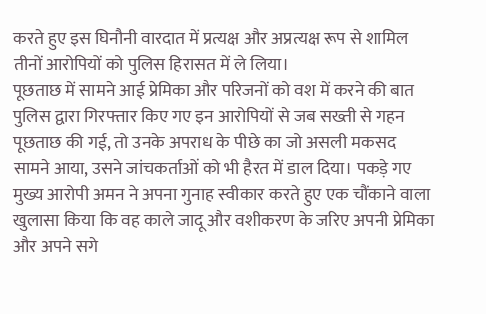करते हुए इस घिनौनी वारदात में प्रत्यक्ष और अप्रत्यक्ष रूप से शामिल तीनों आरोपियों को पुलिस हिरासत में ले लिया।
पूछताछ में सामने आई प्रेमिका और परिजनों को वश में करने की बात पुलिस द्वारा गिरफ्तार किए गए इन आरोपियों से जब सख्ती से गहन पूछताछ की गई, तो उनके अपराध के पीछे का जो असली मकसद सामने आया, उसने जांचकर्ताओं को भी हैरत में डाल दिया। पकड़े गए मुख्य आरोपी अमन ने अपना गुनाह स्वीकार करते हुए एक चौंकाने वाला खुलासा किया कि वह काले जादू और वशीकरण के जरिए अपनी प्रेमिका और अपने सगे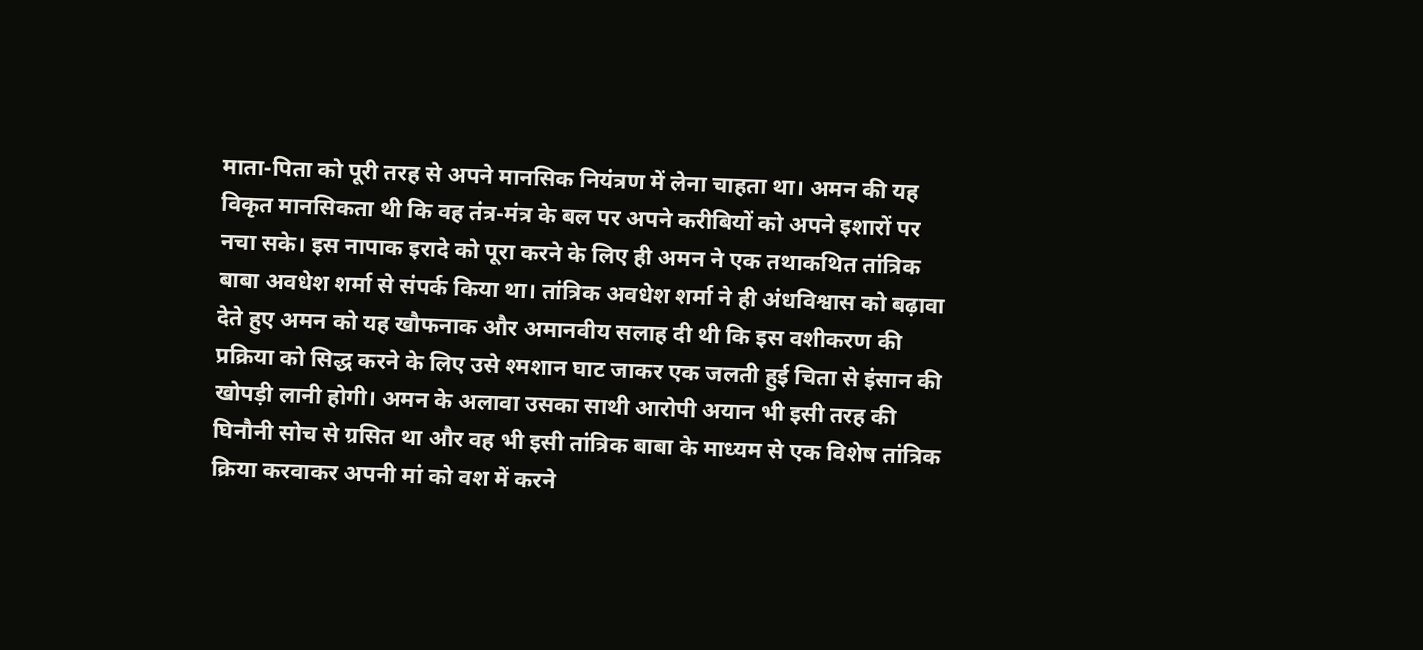माता-पिता को पूरी तरह से अपने मानसिक नियंत्रण में लेना चाहता था। अमन की यह विकृत मानसिकता थी कि वह तंत्र-मंत्र के बल पर अपने करीबियों को अपने इशारों पर नचा सके। इस नापाक इरादे को पूरा करने के लिए ही अमन ने एक तथाकथित तांत्रिक बाबा अवधेश शर्मा से संपर्क किया था। तांत्रिक अवधेश शर्मा ने ही अंधविश्वास को बढ़ावा देते हुए अमन को यह खौफनाक और अमानवीय सलाह दी थी कि इस वशीकरण की प्रक्रिया को सिद्ध करने के लिए उसे श्मशान घाट जाकर एक जलती हुई चिता से इंसान की खोपड़ी लानी होगी। अमन के अलावा उसका साथी आरोपी अयान भी इसी तरह की घिनौनी सोच से ग्रसित था और वह भी इसी तांत्रिक बाबा के माध्यम से एक विशेष तांत्रिक क्रिया करवाकर अपनी मां को वश में करने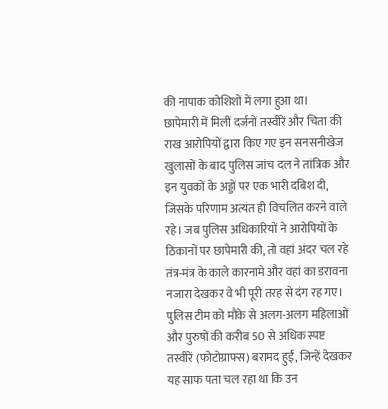की नापाक कोशिशों में लगा हुआ था।
छापेमारी में मिलीं दर्जनों तस्वीरें और चिता की राख आरोपियों द्वारा किए गए इन सनसनीखेज खुलासों के बाद पुलिस जांच दल ने तांत्रिक और इन युवकों के अड्डों पर एक भारी दबिश दी, जिसके परिणाम अत्यंत ही विचलित करने वाले रहे। जब पुलिस अधिकारियों ने आरोपियों के ठिकानों पर छापेमारी की, तो वहां अंदर चल रहे तंत्र-मंत्र के काले कारनामे और वहां का डरावना नजारा देखकर वे भी पूरी तरह से दंग रह गए। पुलिस टीम को मौके से अलग-अलग महिलाओं और पुरुषों की करीब 50 से अधिक स्पष्ट तस्वीरें (फोटोग्राफ्स) बरामद हुईं, जिन्हें देखकर यह साफ पता चल रहा था कि उन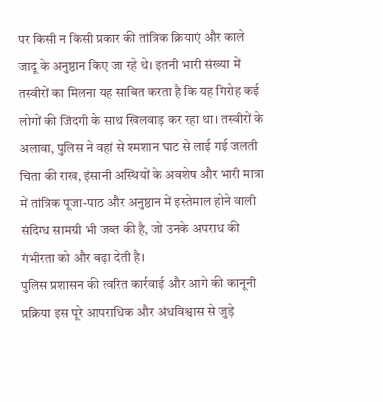पर किसी न किसी प्रकार की तांत्रिक क्रियाएं और काले जादू के अनुष्ठान किए जा रहे थे। इतनी भारी संख्या में तस्वीरों का मिलना यह साबित करता है कि यह गिरोह कई लोगों की जिंदगी के साथ खिलवाड़ कर रहा था। तस्वीरों के अलावा, पुलिस ने वहां से श्मशान घाट से लाई गई जलती चिता की राख, इंसानी अस्थियों के अवशेष और भारी मात्रा में तांत्रिक पूजा-पाठ और अनुष्ठान में इस्तेमाल होने वाली संदिग्ध सामग्री भी जब्त की है, जो उनके अपराध की गंभीरता को और बढ़ा देती है।
पुलिस प्रशासन की त्वरित कार्रवाई और आगे की कानूनी प्रक्रिया इस पूरे आपराधिक और अंधविश्वास से जुड़े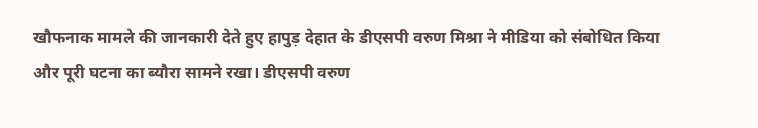खौफनाक मामले की जानकारी देते हुए हापुड़ देहात के डीएसपी वरुण मिश्रा ने मीडिया को संबोधित किया और पूरी घटना का ब्यौरा सामने रखा। डीएसपी वरुण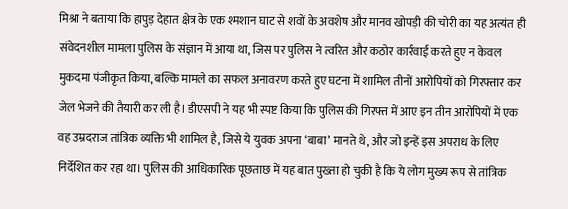मिश्रा ने बताया कि हापुड़ देहात क्षेत्र के एक श्मशान घाट से शवों के अवशेष और मानव खोपड़ी की चोरी का यह अत्यंत ही संवेदनशील मामला पुलिस के संज्ञान में आया था, जिस पर पुलिस ने त्वरित और कठोर कार्रवाई करते हुए न केवल मुकदमा पंजीकृत किया, बल्कि मामले का सफल अनावरण करते हुए घटना में शामिल तीनों आरोपियों को गिरफ्तार कर जेल भेजने की तैयारी कर ली है। डीएसपी ने यह भी स्पष्ट किया कि पुलिस की गिरफ्त में आए इन तीन आरोपियों में एक वह उम्रदराज तांत्रिक व्यक्ति भी शामिल है, जिसे ये युवक अपना ‘बाबा’ मानते थे, और जो इन्हें इस अपराध के लिए निर्देशित कर रहा था। पुलिस की आधिकारिक पूछताछ में यह बात पुख्ता हो चुकी है कि ये लोग मुख्य रूप से तांत्रिक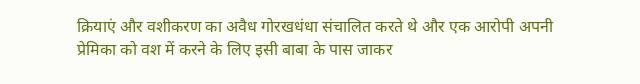क्रियाएं और वशीकरण का अवैध गोरखधंधा संचालित करते थे और एक आरोपी अपनी प्रेमिका को वश में करने के लिए इसी बाबा के पास जाकर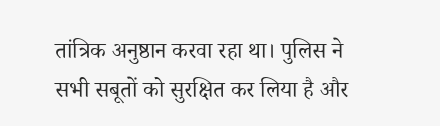तांत्रिक अनुष्ठान करवा रहा था। पुलिस ने सभी सबूतों को सुरक्षित कर लिया है और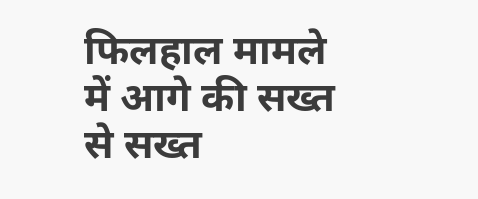फिलहाल मामले में आगे की सख्त से सख्त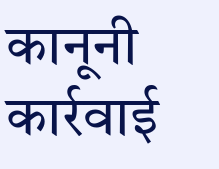कानूनी कार्रवाई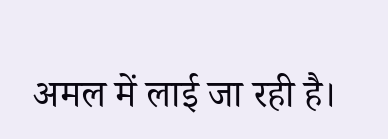अमल में लाई जा रही है।